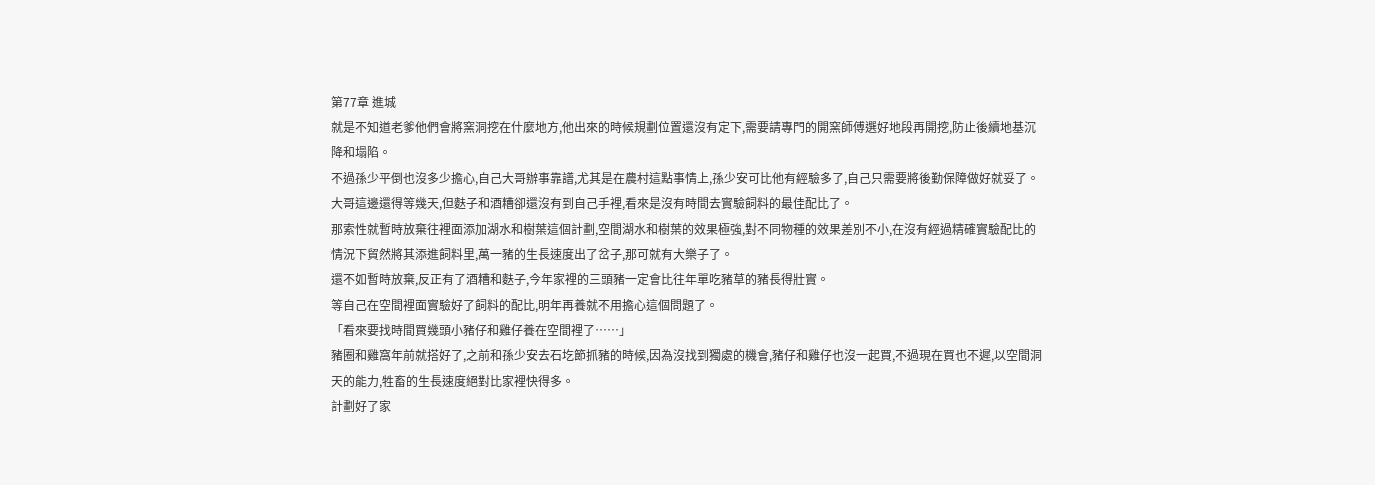第77章 進城
就是不知道老爹他們會將窯洞挖在什麼地方,他出來的時候規劃位置還沒有定下,需要請專門的開窯師傅選好地段再開挖,防止後續地基沉降和塌陷。
不過孫少平倒也沒多少擔心,自己大哥辦事靠譜,尤其是在農村這點事情上,孫少安可比他有經驗多了,自己只需要將後勤保障做好就妥了。
大哥這邊還得等幾天,但麩子和酒糟卻還沒有到自己手裡,看來是沒有時間去實驗飼料的最佳配比了。
那索性就暫時放棄往裡面添加湖水和樹葉這個計劃,空間湖水和樹葉的效果極強,對不同物種的效果差別不小,在沒有經過精確實驗配比的情況下貿然將其添進飼料里,萬一豬的生長速度出了岔子,那可就有大樂子了。
還不如暫時放棄,反正有了酒糟和麩子,今年家裡的三頭豬一定會比往年單吃豬草的豬長得壯實。
等自己在空間裡面實驗好了飼料的配比,明年再養就不用擔心這個問題了。
「看來要找時間買幾頭小豬仔和雞仔養在空間裡了……」
豬圈和雞窩年前就搭好了,之前和孫少安去石圪節抓豬的時候,因為沒找到獨處的機會,豬仔和雞仔也沒一起買,不過現在買也不遲,以空間洞天的能力,牲畜的生長速度絕對比家裡快得多。
計劃好了家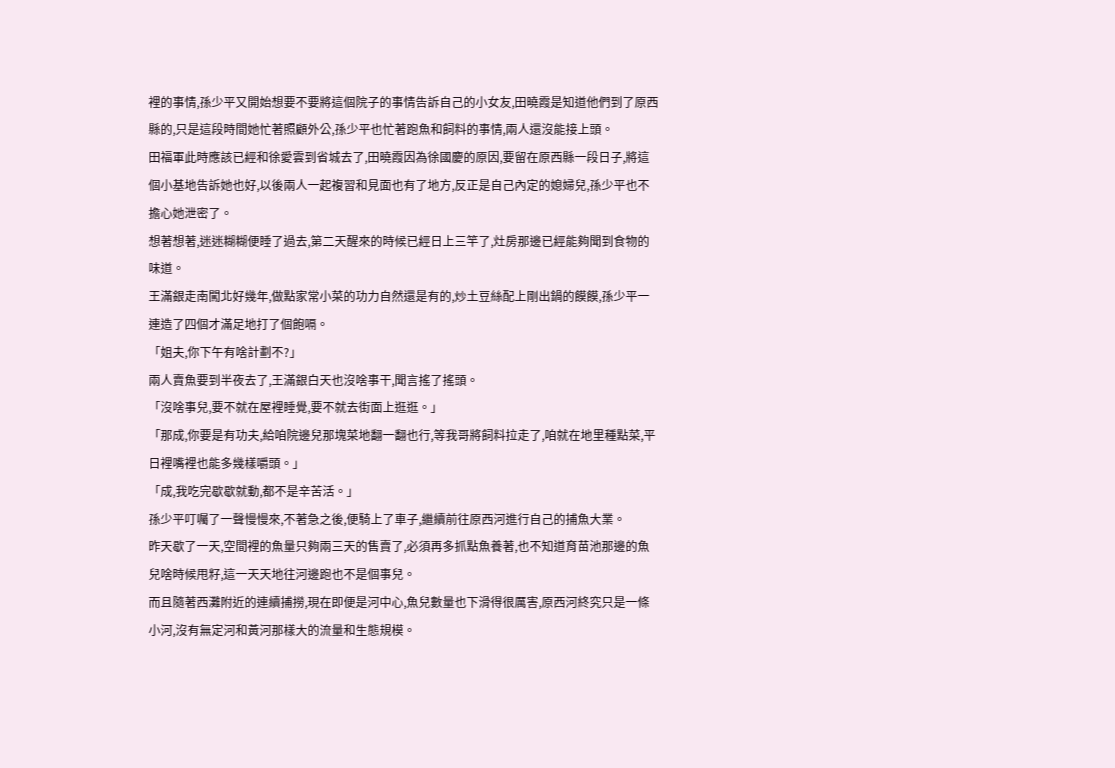裡的事情,孫少平又開始想要不要將這個院子的事情告訴自己的小女友,田曉霞是知道他們到了原西縣的,只是這段時間她忙著照顧外公,孫少平也忙著跑魚和飼料的事情,兩人還沒能接上頭。
田福軍此時應該已經和徐愛雲到省城去了,田曉霞因為徐國慶的原因,要留在原西縣一段日子,將這個小基地告訴她也好,以後兩人一起複習和見面也有了地方,反正是自己內定的媳婦兒,孫少平也不擔心她泄密了。
想著想著,迷迷糊糊便睡了過去,第二天醒來的時候已經日上三竿了,灶房那邊已經能夠聞到食物的味道。
王滿銀走南闖北好幾年,做點家常小菜的功力自然還是有的,炒土豆絲配上剛出鍋的饃饃,孫少平一連造了四個才滿足地打了個飽嗝。
「姐夫,你下午有啥計劃不?」
兩人賣魚要到半夜去了,王滿銀白天也沒啥事干,聞言搖了搖頭。
「沒啥事兒,要不就在屋裡睡覺,要不就去街面上逛逛。」
「那成,你要是有功夫,給咱院邊兒那塊菜地翻一翻也行,等我哥將飼料拉走了,咱就在地里種點菜,平日裡嘴裡也能多幾樣嚼頭。」
「成,我吃完歇歇就動,都不是辛苦活。」
孫少平叮囑了一聲慢慢來,不著急之後,便騎上了車子,繼續前往原西河進行自己的捕魚大業。
昨天歇了一天,空間裡的魚量只夠兩三天的售賣了,必須再多抓點魚養著,也不知道育苗池那邊的魚兒啥時候甩籽,這一天天地往河邊跑也不是個事兒。
而且隨著西灘附近的連續捕撈,現在即便是河中心,魚兒數量也下滑得很厲害,原西河終究只是一條小河,沒有無定河和黃河那樣大的流量和生態規模。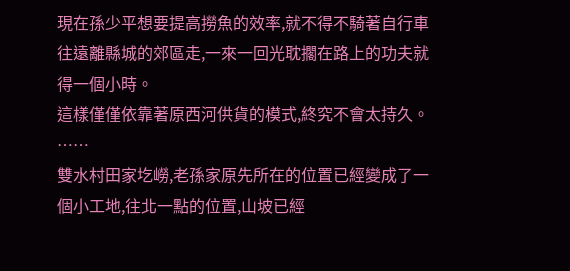現在孫少平想要提高撈魚的效率,就不得不騎著自行車往遠離縣城的郊區走,一來一回光耽擱在路上的功夫就得一個小時。
這樣僅僅依靠著原西河供貨的模式,終究不會太持久。
……
雙水村田家圪嶗,老孫家原先所在的位置已經變成了一個小工地,往北一點的位置,山坡已經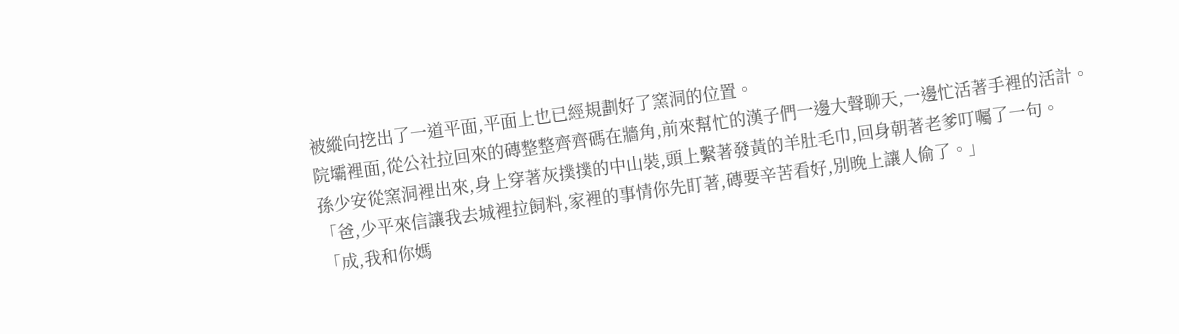被縱向挖出了一道平面,平面上也已經規劃好了窯洞的位置。
院壩裡面,從公社拉回來的磚整整齊齊碼在牆角,前來幫忙的漢子們一邊大聲聊天,一邊忙活著手裡的活計。
孫少安從窯洞裡出來,身上穿著灰撲撲的中山裝,頭上繫著發黃的羊肚毛巾,回身朝著老爹叮囑了一句。
「爸,少平來信讓我去城裡拉飼料,家裡的事情你先盯著,磚要辛苦看好,別晚上讓人偷了。」
「成,我和你媽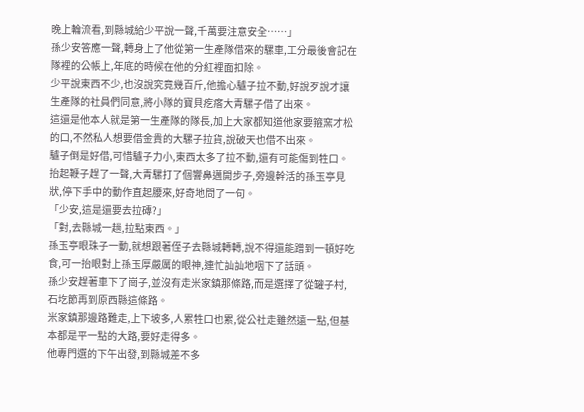晚上輪流看,到縣城給少平說一聲,千萬要注意安全……」
孫少安答應一聲,轉身上了他從第一生產隊借來的騾車,工分最後會記在隊裡的公帳上,年底的時候在他的分紅裡面扣除。
少平說東西不少,也沒說究竟幾百斤,他擔心驢子拉不動,好說歹說才讓生產隊的社員們同意,將小隊的寶貝疙瘩大青騾子借了出來。
這還是他本人就是第一生產隊的隊長,加上大家都知道他家要箍窯才松的口,不然私人想要借金貴的大騾子拉貨,說破天也借不出來。
驢子倒是好借,可惜驢子力小,東西太多了拉不動,還有可能傷到牲口。
抬起鞭子趕了一聲,大青騾打了個響鼻邁開步子,旁邊幹活的孫玉亭見狀,停下手中的動作直起腰來,好奇地問了一句。
「少安,這是還要去拉磚?」
「對,去縣城一趟,拉點東西。」
孫玉亭眼珠子一動,就想跟著侄子去縣城轉轉,說不得還能蹭到一頓好吃食,可一抬眼對上孫玉厚嚴厲的眼神,連忙訕訕地咽下了話頭。
孫少安趕著車下了崗子,並沒有走米家鎮那條路,而是選擇了從罐子村,石圪節再到原西縣這條路。
米家鎮那邊路難走,上下坡多,人累牲口也累,從公社走雖然遠一點,但基本都是平一點的大路,要好走得多。
他專門選的下午出發,到縣城差不多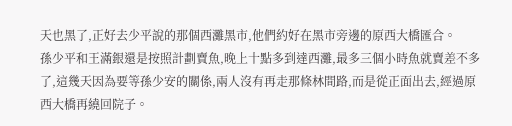天也黑了,正好去少平說的那個西灘黑市,他們約好在黑市旁邊的原西大橋匯合。
孫少平和王滿銀還是按照計劃賣魚,晚上十點多到達西灘,最多三個小時魚就賣差不多了,這幾天因為要等孫少安的關係,兩人沒有再走那條林間路,而是從正面出去,經過原西大橋再繞回院子。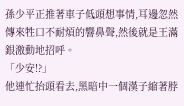孫少平正推著車子低頭想事情,耳邊忽然傳來牲口不耐煩的響鼻聲,然後就是王滿銀激動地招呼。
「少安!?」
他連忙抬頭看去,黑暗中一個漢子縮著脖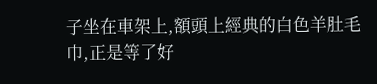子坐在車架上,額頭上經典的白色羊肚毛巾,正是等了好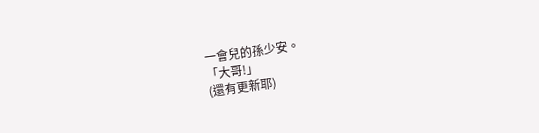一會兒的孫少安。
「大哥!」
(還有更新耶)